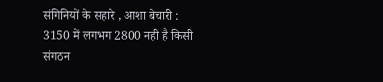संगिनियों के सहारे , आशा बेचारी : 3150 में लगभग 2800 नही है किसी संगठन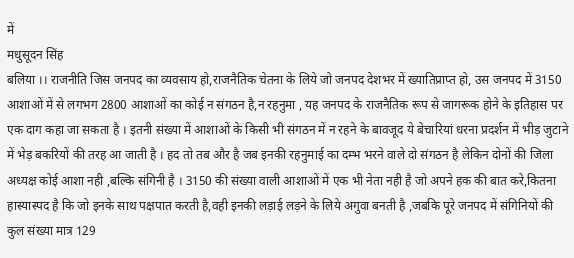में
मधुसूदन सिंह
बलिया ।। राजनीति जिस जनपद का व्यवसाय हो,राजनैतिक चेतना के लिये जो जनपद देशभर में ख्यातिप्राप्त हो, उस जनपद में 3150 आशाओं में से लगभग 2800 आशाओं का कोई न संगठन है,न रहनुमा , यह जनपद के राजनैतिक रूप से जागरूक होने के इतिहास पर एक दाग कहा जा सकता है । इतनी संख्या में आशाओं के किसी भी संगठन में न रहने के बावजूद ये बेचारियां धरना प्रदर्शन में भीड़ जुटाने में भेड़ बकरियों की तरह आ जाती है । हद तो तब और है जब इनकी रहनुमाई का दम्भ भरने वाले दो संगठन है लेकिन दोनों की जिला अध्यक्ष कोई आशा नही ,बल्कि संगिनी है । 3150 की संख्या वाली आशाओं में एक भी नेता नही है जो अपने हक की बात करे,कितना हास्यास्पद है कि जो इनके साथ पक्षपात करती है,वही इनकी लड़ाई लड़ने के लिये अगुवा बनती है ,जबकि पूरे जनपद में संगिनियों की कुल संख्या मात्र 129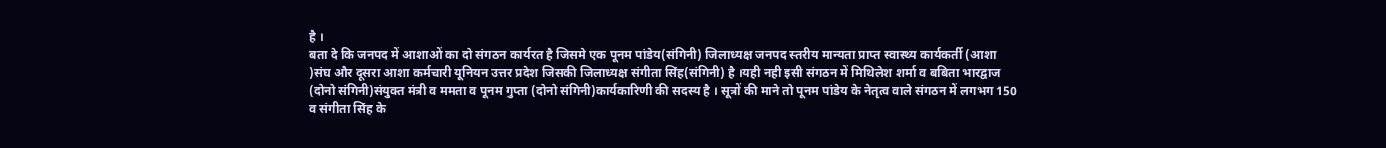है ।
बता दे कि जनपद में आशाओं का दो संगठन कार्यरत है जिसमे एक पूनम पांडेय(संगिनी) जिलाध्यक्ष जनपद स्तरीय मान्यता प्राप्त स्वास्थ्य कार्यकर्ती (आशा )संघ और दूसरा आशा कर्मचारी यूनियन उत्तर प्रदेश जिसकी जिलाध्यक्ष संगीता सिंह(संगिनी) है ।यही नही इसी संगठन में मिथिलेश शर्मा व बबिता भारद्वाज (दोनो संगिनी)संयुक्त मंत्री व ममता व पूनम गुप्ता (दोनो संगिनी)कार्यकारिणी की सदस्य है । सूत्रों की माने तो पूनम पांडेय के नेतृत्व वाले संगठन में लगभग 150 व संगीता सिंह के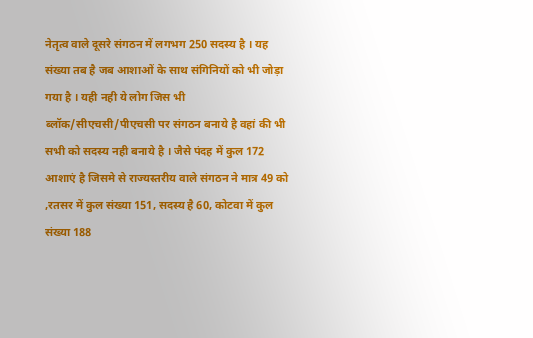नेतृत्व वाले दूसरे संगठन में लगभग 250 सदस्य है । यह संख्या तब है जब आशाओं के साथ संगिनियों को भी जोड़ा गया है । यही नही ये लोग जिस भी ब्लॉक/सीएचसी/पीएचसी पर संगठन बनाये है वहां की भी सभी को सदस्य नही बनाये है । जैसे पंदह में कुल 172 आशाएं है जिसमे से राज्यस्तरीय वाले संगठन ने मात्र 49 को ,रतसर में कुल संख्या 151, सदस्य है 60, कोटवा में कुल संख्या 188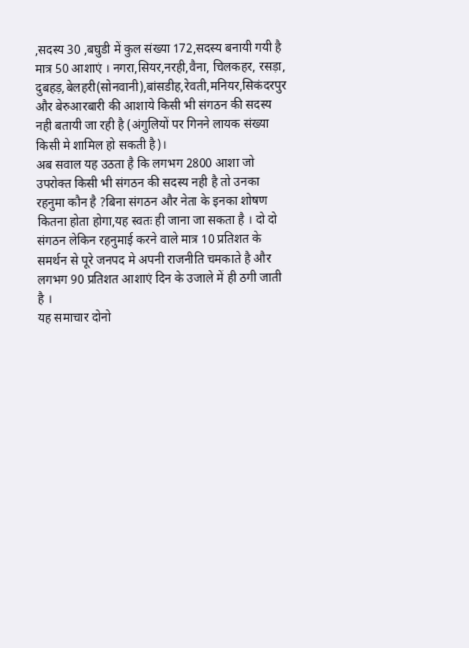,सदस्य 30 ,बघुडी में कुल संख्या 172,सदस्य बनायी गयी है मात्र 50 आशाएं । नगरा,सियर,नरही,वैना, चिलकहर, रसड़ा, दुबहड़,बेलहरी(सोनवानी),बांसडीह,रेवती,मनियर,सिकंदरपुर और बेरुआरबारी की आशाये किसी भी संगठन की सदस्य नही बतायी जा रही है (अंगुलियों पर गिनने लायक संख्या किसी मे शामिल हो सकती है)।
अब सवाल यह उठता है कि लगभग 2800 आशा जो उपरोक्त किसी भी संगठन की सदस्य नही है तो उनका रहनुमा कौन है ?बिना संगठन और नेता के इनका शोषण कितना होता होगा,यह स्वतः ही जाना जा सकता है । दो दो संगठन लेकिन रहनुमाई करने वाले मात्र 10 प्रतिशत के समर्थन से पूरे जनपद मे अपनी राजनीति चमकाते है और लगभग 90 प्रतिशत आशाएं दिन के उजाले में ही ठगी जाती है ।
यह समाचार दोनो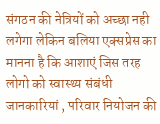संगठन की नेत्रियों को अच्छा नही लगेगा लेकिन बलिया एक्सप्रेस का मानना है कि आशाएं जिस तरह लोगो को स्वास्थ्य संबंधी जानकारियां , परिवार नियोजन की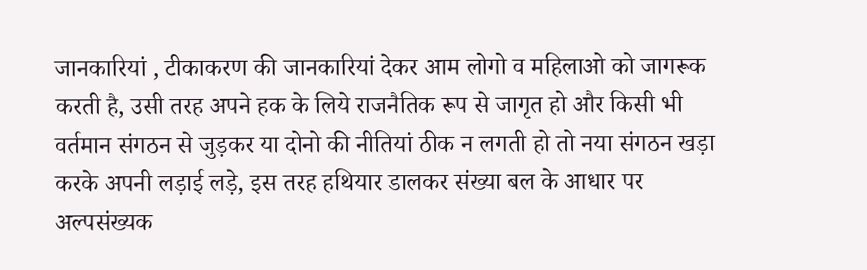जानकारियां , टीकाकरण की जानकारियां देकर आम लोगो व महिलाओ को जागरूक करती है, उसी तरह अपने हक के लिये राजनैतिक रूप से जागृत हो और किसी भी वर्तमान संगठन से जुड़कर या दोनो की नीतियां ठीक न लगती हो तो नया संगठन खड़ा करके अपनी लड़ाई लड़े, इस तरह हथियार डालकर संख्या बल के आधार पर अल्पसंख्यक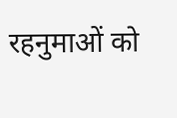रहनुमाओं को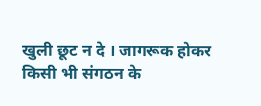खुली छूट न दे । जागरूक होकर किसी भी संगठन के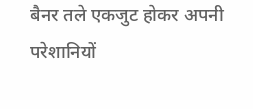बैनर तले एकजुट होकर अपनी परेशानियों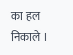का हल निकाले ।